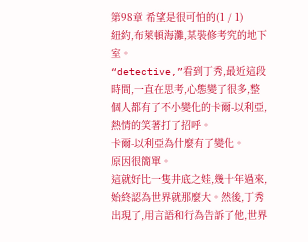第98章 希望是很可怕的(1 / 1)
紐約,布萊頓海灘,某裝修考究的地下室。
“detective,”看到丁秀,最近這段時間,一直在思考,心態變了很多,整個人都有了不小變化的卡爾-以利亞,熱情的笑著打了招呼。
卡爾-以利亞為什麼有了變化。
原因很簡單。
這就好比一隻井底之娃,幾十年過來,始終認為世界就那麼大。然後,丁秀出現了,用言語和行為告訴了他,世界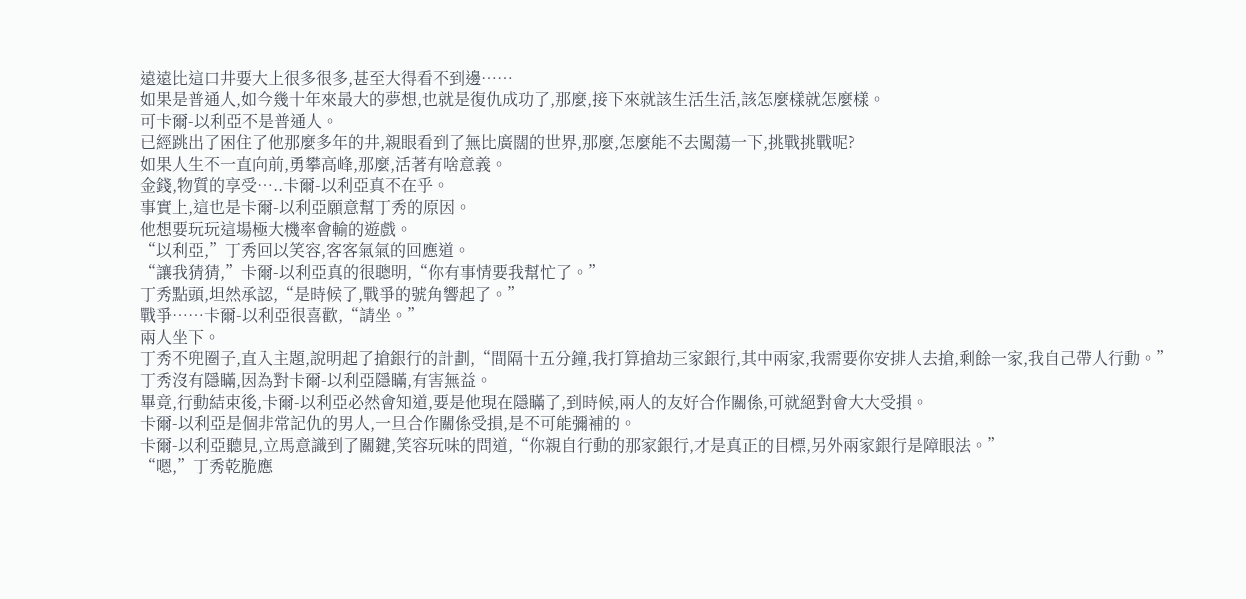遠遠比這口井要大上很多很多,甚至大得看不到邊……
如果是普通人,如今幾十年來最大的夢想,也就是復仇成功了,那麼,接下來就該生活生活,該怎麼樣就怎麼樣。
可卡爾-以利亞不是普通人。
已經跳出了困住了他那麼多年的井,親眼看到了無比廣闊的世界,那麼,怎麼能不去闖蕩一下,挑戰挑戰呢?
如果人生不一直向前,勇攀高峰,那麼,活著有啥意義。
金錢,物質的享受…..卡爾-以利亞真不在乎。
事實上,這也是卡爾-以利亞願意幫丁秀的原因。
他想要玩玩這場極大機率會輸的遊戲。
“以利亞,”丁秀回以笑容,客客氣氣的回應道。
“讓我猜猜,”卡爾-以利亞真的很聰明,“你有事情要我幫忙了。”
丁秀點頭,坦然承認,“是時候了,戰爭的號角響起了。”
戰爭……卡爾-以利亞很喜歡,“請坐。”
兩人坐下。
丁秀不兜圈子,直入主題,說明起了搶銀行的計劃,“間隔十五分鐘,我打算搶劫三家銀行,其中兩家,我需要你安排人去搶,剩餘一家,我自己帶人行動。”
丁秀沒有隱瞞,因為對卡爾-以利亞隱瞞,有害無益。
畢竟,行動結束後,卡爾-以利亞必然會知道,要是他現在隱瞞了,到時候,兩人的友好合作關係,可就絕對會大大受損。
卡爾-以利亞是個非常記仇的男人,一旦合作關係受損,是不可能彌補的。
卡爾-以利亞聽見,立馬意識到了關鍵,笑容玩味的問道,“你親自行動的那家銀行,才是真正的目標,另外兩家銀行是障眼法。”
“嗯,”丁秀乾脆應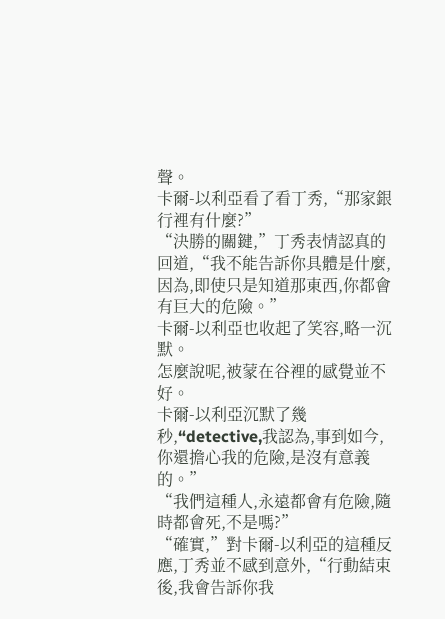聲。
卡爾-以利亞看了看丁秀,“那家銀行裡有什麼?”
“決勝的關鍵,”丁秀表情認真的回道,“我不能告訴你具體是什麼,因為,即使只是知道那東西,你都會有巨大的危險。”
卡爾-以利亞也收起了笑容,略一沉默。
怎麼說呢,被蒙在谷裡的感覺並不好。
卡爾-以利亞沉默了幾秒,“detective,我認為,事到如今,你還擔心我的危險,是沒有意義的。”
“我們這種人,永遠都會有危險,隨時都會死,不是嗎?”
“確實,”對卡爾-以利亞的這種反應,丁秀並不感到意外,“行動結束後,我會告訴你我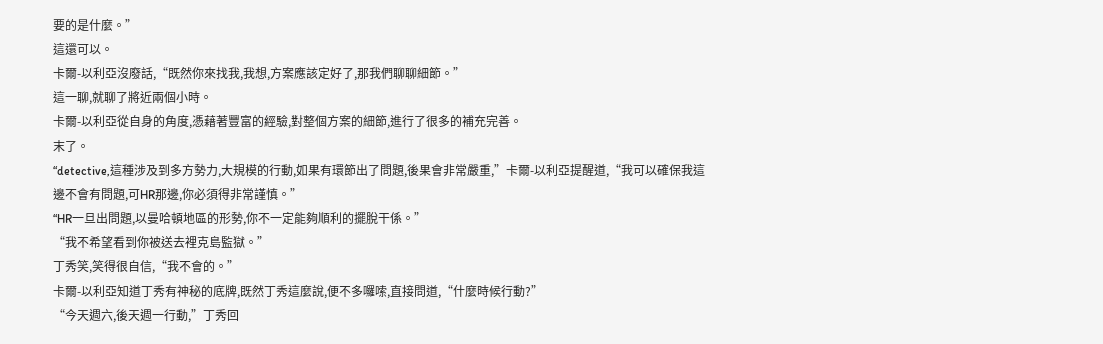要的是什麼。”
這還可以。
卡爾-以利亞沒廢話,“既然你來找我,我想,方案應該定好了,那我們聊聊細節。”
這一聊,就聊了將近兩個小時。
卡爾-以利亞從自身的角度,憑藉著豐富的經驗,對整個方案的細節,進行了很多的補充完善。
末了。
“detective,這種涉及到多方勢力,大規模的行動,如果有環節出了問題,後果會非常嚴重,”卡爾-以利亞提醒道,“我可以確保我這邊不會有問題,可HR那邊,你必須得非常謹慎。”
“HR一旦出問題,以曼哈頓地區的形勢,你不一定能夠順利的擺脫干係。”
“我不希望看到你被送去裡克島監獄。”
丁秀笑,笑得很自信,“我不會的。”
卡爾-以利亞知道丁秀有神秘的底牌,既然丁秀這麼說,便不多囉嗦,直接問道,“什麼時候行動?”
“今天週六,後天週一行動,”丁秀回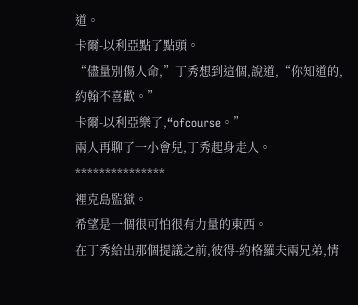道。
卡爾-以利亞點了點頭。
“儘量別傷人命,”丁秀想到這個,說道,“你知道的,約翰不喜歡。”
卡爾-以利亞樂了,“ofcourse。”
兩人再聊了一小會兒,丁秀起身走人。
***************
裡克島監獄。
希望是一個很可怕很有力量的東西。
在丁秀給出那個提議之前,彼得-約格羅夫兩兄弟,情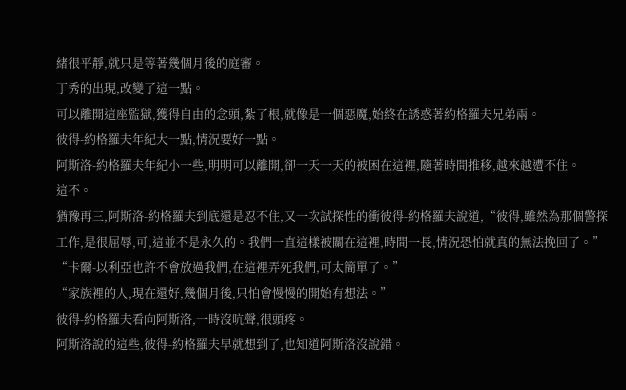緒很平靜,就只是等著幾個月後的庭審。
丁秀的出現,改變了這一點。
可以離開這座監獄,獲得自由的念頭,紮了根,就像是一個惡魔,始終在誘惑著約格羅夫兄弟兩。
彼得-約格羅夫年紀大一點,情況要好一點。
阿斯洛-約格羅夫年紀小一些,明明可以離開,卻一天一天的被困在這裡,隨著時間推移,越來越遭不住。
這不。
猶豫再三,阿斯洛-約格羅夫到底還是忍不住,又一次試探性的衝彼得-約格羅夫說道,“彼得,雖然為那個警探工作,是很屈辱,可,這並不是永久的。我們一直這樣被關在這裡,時間一長,情況恐怕就真的無法挽回了。”
“卡爾-以利亞也許不會放過我們,在這裡弄死我們,可太簡單了。”
“家族裡的人,現在還好,幾個月後,只怕會慢慢的開始有想法。”
彼得-約格羅夫看向阿斯洛,一時沒吭聲,很頭疼。
阿斯洛說的這些,彼得-約格羅夫早就想到了,也知道阿斯洛沒說錯。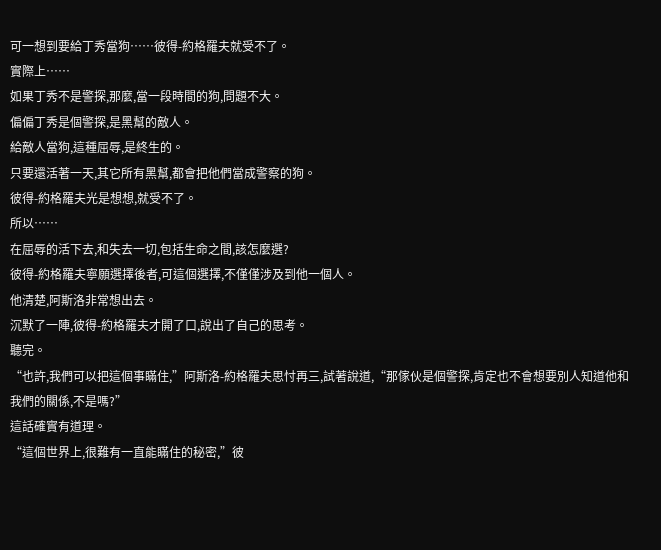可一想到要給丁秀當狗……彼得-約格羅夫就受不了。
實際上……
如果丁秀不是警探,那麼,當一段時間的狗,問題不大。
偏偏丁秀是個警探,是黑幫的敵人。
給敵人當狗,這種屈辱,是終生的。
只要還活著一天,其它所有黑幫,都會把他們當成警察的狗。
彼得-約格羅夫光是想想,就受不了。
所以……
在屈辱的活下去,和失去一切,包括生命之間,該怎麼選?
彼得-約格羅夫寧願選擇後者,可這個選擇,不僅僅涉及到他一個人。
他清楚,阿斯洛非常想出去。
沉默了一陣,彼得-約格羅夫才開了口,說出了自己的思考。
聽完。
“也許,我們可以把這個事瞞住,”阿斯洛-約格羅夫思忖再三,試著說道,“那傢伙是個警探,肯定也不會想要別人知道他和我們的關係,不是嗎?”
這話確實有道理。
“這個世界上,很難有一直能瞞住的秘密,”彼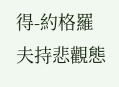得-約格羅夫持悲觀態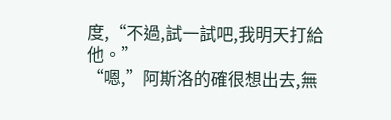度,“不過,試一試吧,我明天打給他。”
“嗯,”阿斯洛的確很想出去,無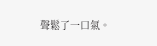聲鬆了一口氣。